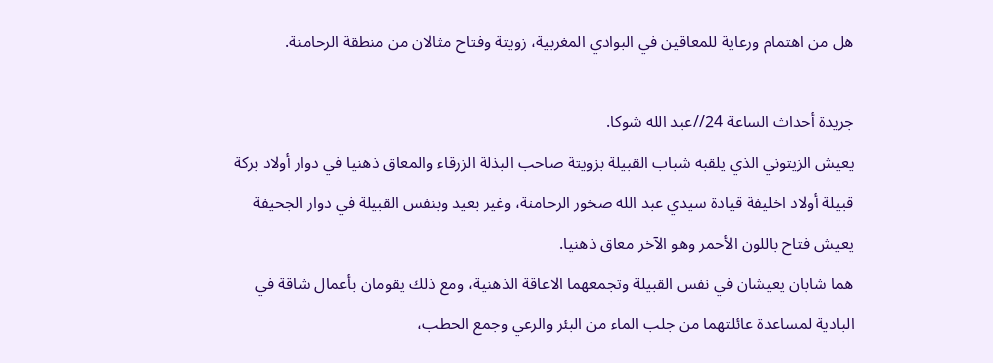هل من اهتمام ورعاية للمعاقين في البوادي المغربية، زويتة وفتاح مثالان من منطقة الرحامنة.

جريدة أحداث الساعة 24//عبد الله شوكا.
يعيش الزيتوني الذي يلقبه شباب القبيلة بزويتة صاحب البذلة الزرقاء والمعاق ذهنيا في دوار أولاد بركة قبيلة أولاد اخليفة قيادة سيدي عبد الله صخور الرحامنة، وغير بعيد وبنفس القبيلة في دوار الجحيفة يعيش فتاح باللون الأحمر وهو الآخر معاق ذهنيا.
هما شابان يعيشان في نفس القبيلة وتجمعهما الاعاقة الذهنية، ومع ذلك يقومان بأعمال شاقة في البادية لمساعدة عائلتهما من جلب الماء من البئر والرعي وجمع الحطب،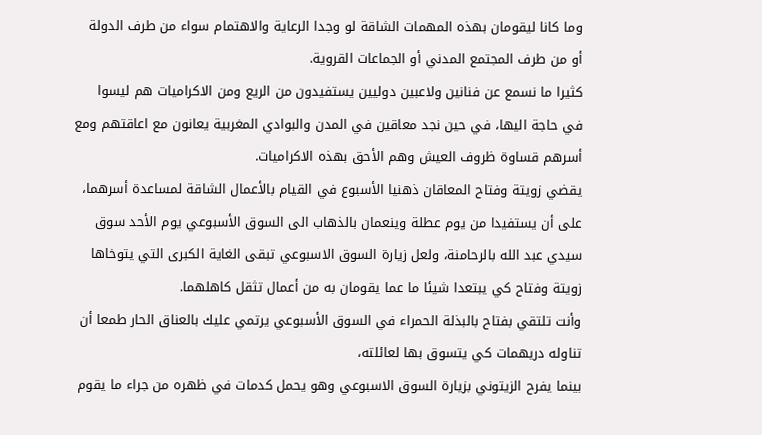وما كانا ليقومان بهذه المهمات الشاقة لو وجدا الرعاية والاهتمام سواء من طرف الدولة أو من طرف المجتمع المدني أو الجماعات القروية.
كثيرا ما نسمع عن فنانين ولاعبين دوليين يستفيدون من الريع ومن الاكراميات هم ليسوا في حاجة اليها، في حين نجد معاقين في المدن والبوادي المغربية يعانون مع اعاقتهم ومع أسرهم قساوة ظروف العيش وهم الأحق بهذه الاكراميات.
يقضي زويتة وفتاح المعاقان ذهنيا الأسبوع في القيام بالأعمال الشاقة لمساعدة أسرهما، على أن يستفيدا من يوم عطلة وينعمان بالذهاب الى السوق الأسبوعي يوم الأحد سوق سيدي عبد الله بالرحامنة، ولعل زيارة السوق الاسبوعي تبقى الغاية الكبرى التي يتوخاها زويتة وفتاح كي يبتعدا شيئا ما عما يقومان به من أعمال تثقل كاهلهما.
وأنت تلتقي بفتاح بالبذلة الحمراء في السوق الأسبوعي يرتمي عليك بالعناق الحار طمعا أن تناوله دريهمات كي يتسوق بها لعائلته،
بينما يفرح الزيتوني بزيارة السوق الاسبوعي وهو يحمل كدمات في ظهره من جراء ما يقوم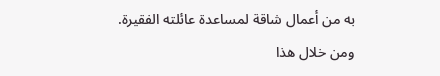به من أعمال شاقة لمساعدة عائلته الفقيرة.
ومن خلال هذا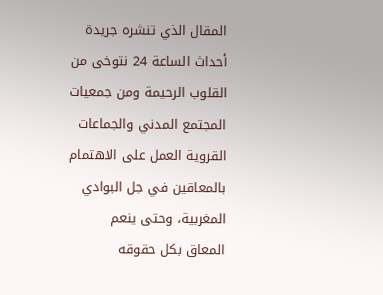المقال الذي تنشره جريدة أحداث الساعة 24 نتوخى من القلوب الرحيمة ومن جمعيات المجتمع المدني والجماعات القروية العمل على الاهتمام بالمعاقين في جل البوادي المغربية، وحتى ينعم المعاق بكل حقوقه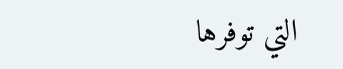التي توفرها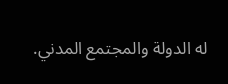له الدولة والمجتمع المدني.